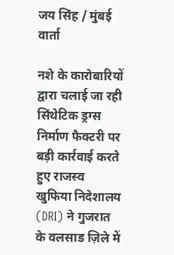जय सिंह / मुंबई वार्ता

नशे के कारोबारियों द्वारा चलाई जा रही सिंथेटिक ड्रग्स निर्माण फैक्टरी पर बड़ी कार्रवाई करते हुए राजस्व खुफिया निदेशालय (DRI) ने गुजरात के वलसाड ज़िले में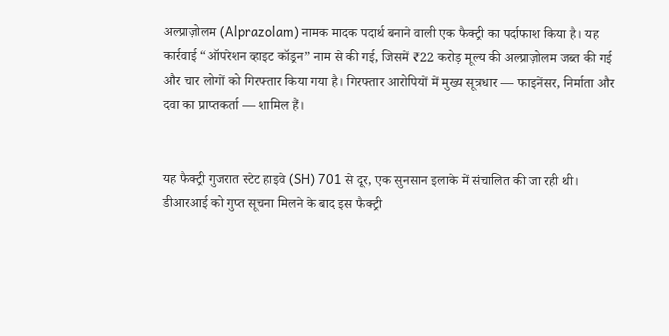अल्प्राज़ोलम (Alprazolam) नामक मादक पदार्थ बनाने वाली एक फैक्ट्री का पर्दाफाश किया है। यह कार्रवाई “ऑपरेशन व्हाइट कॉड्रन” नाम से की गई, जिसमें ₹22 करोड़ मूल्य की अल्प्राज़ोलम जब्त की गई और चार लोगों को गिरफ्तार किया गया है। गिरफ्तार आरोपियों में मुख्य सूत्रधार — फाइनेंसर, निर्माता और दवा का प्राप्तकर्ता — शामिल हैं।


यह फैक्ट्री गुजरात स्टेट हाइवे (SH) 701 से दूर, एक सुनसान इलाके में संचालित की जा रही थी। डीआरआई को गुप्त सूचना मिलने के बाद इस फैक्ट्री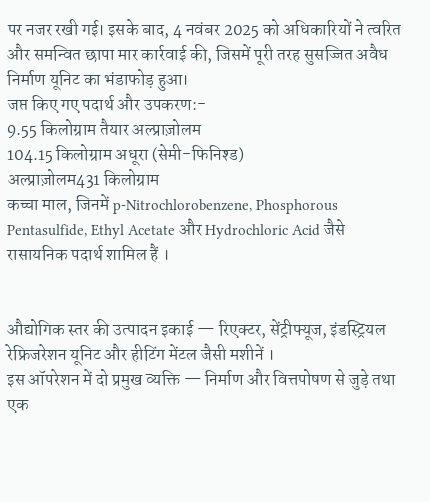पर नजर रखी गई। इसके बाद, 4 नवंबर 2025 को अधिकारियों ने त्वरित और समन्वित छापा मार कार्रवाई की, जिसमें पूरी तरह सुसज्जित अवैध निर्माण यूनिट का भंडाफोड़ हुआ।
जप्त किए गए पदार्थ और उपकरण:-
9.55 किलोग्राम तैयार अल्प्राज़ोलम
104.15 किलोग्राम अधूरा (सेमी-फिनिश्ड)
अल्प्राज़ोलम431 किलोग्राम
कच्चा माल, जिनमें p-Nitrochlorobenzene, Phosphorous Pentasulfide, Ethyl Acetate और Hydrochloric Acid जैसे रासायनिक पदार्थ शामिल हैं ।


औद्योगिक स्तर की उत्पादन इकाई — रिएक्टर, सेंट्रीफ्यूज, इंडस्ट्रियल रेफ्रिजरेशन यूनिट और हीटिंग मेंटल जैसी मशीनें ।
इस ऑपरेशन में दो प्रमुख व्यक्ति — निर्माण और वित्तपोषण से जुड़े तथा एक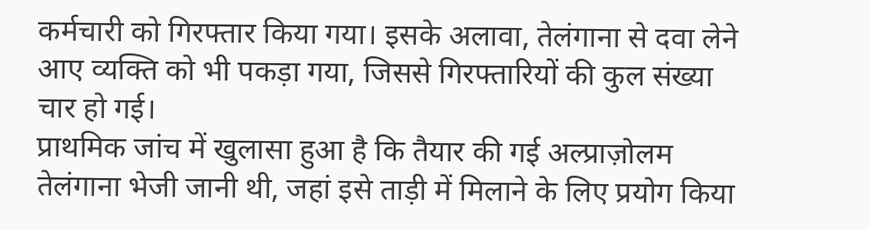कर्मचारी को गिरफ्तार किया गया। इसके अलावा, तेलंगाना से दवा लेने आए व्यक्ति को भी पकड़ा गया, जिससे गिरफ्तारियों की कुल संख्या चार हो गई।
प्राथमिक जांच में खुलासा हुआ है कि तैयार की गई अल्प्राज़ोलम तेलंगाना भेजी जानी थी, जहां इसे ताड़ी में मिलाने के लिए प्रयोग किया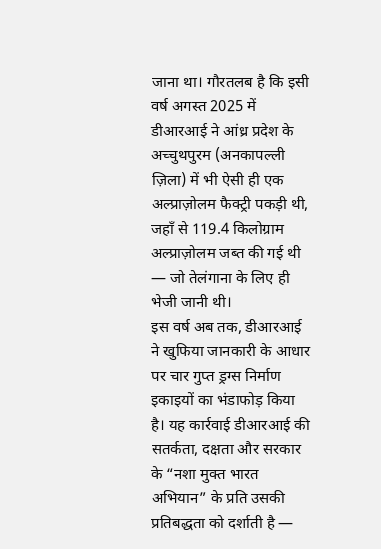जाना था। गौरतलब है कि इसी वर्ष अगस्त 2025 में डीआरआई ने आंध्र प्रदेश के अच्चुथपुरम (अनकापल्ली ज़िला) में भी ऐसी ही एक अल्प्राज़ोलम फैक्ट्री पकड़ी थी, जहाँ से 119.4 किलोग्राम अल्प्राज़ोलम जब्त की गई थी — जो तेलंगाना के लिए ही भेजी जानी थी।
इस वर्ष अब तक, डीआरआई ने खुफिया जानकारी के आधार पर चार गुप्त ड्रग्स निर्माण इकाइयों का भंडाफोड़ किया है। यह कार्रवाई डीआरआई की सतर्कता, दक्षता और सरकार के “नशा मुक्त भारत अभियान” के प्रति उसकी प्रतिबद्धता को दर्शाती है —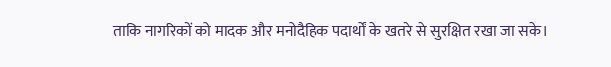ताकि नागरिकों को मादक और मनोदैहिक पदार्थों के खतरे से सुरक्षित रखा जा सके।